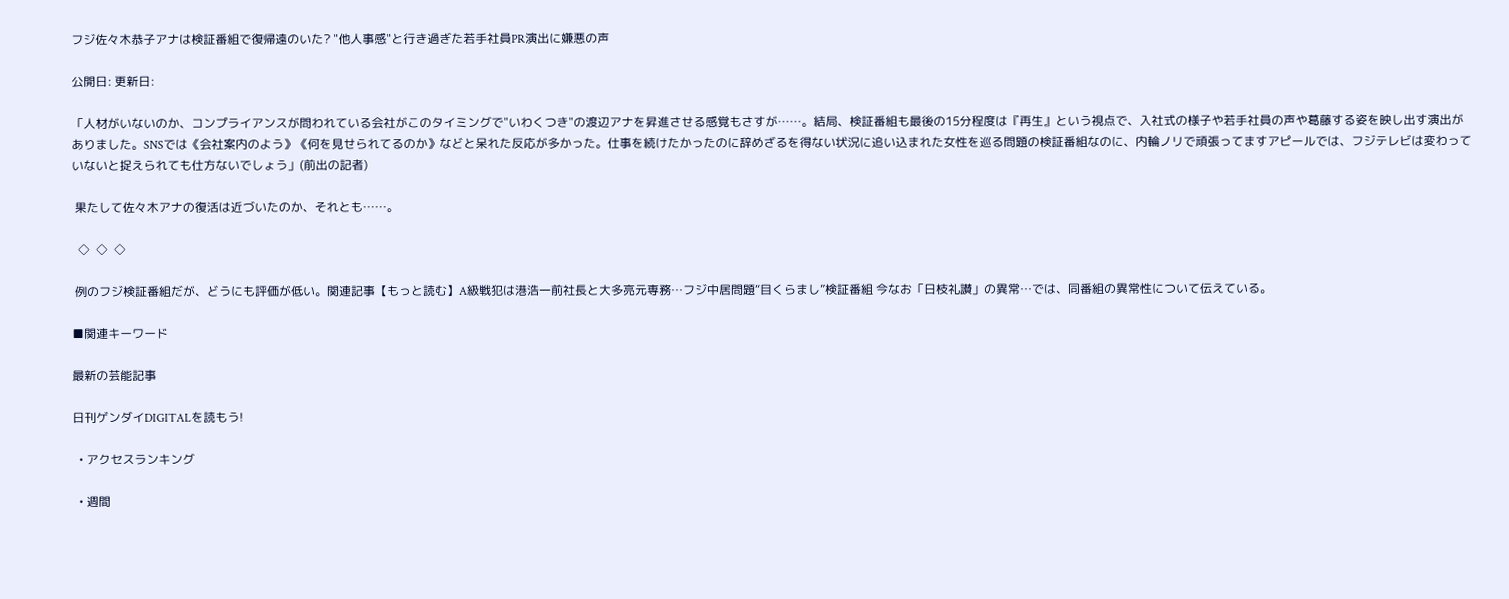フジ佐々木恭子アナは検証番組で復帰遠のいた? "他人事感"と行き過ぎた若手社員PR演出に嫌悪の声

公開日: 更新日:

「人材がいないのか、コンプライアンスが問われている会社がこのタイミングで"いわくつき"の渡辺アナを昇進させる感覚もさすが……。結局、検証番組も最後の15分程度は『再生』という視点で、入社式の様子や若手社員の声や葛藤する姿を映し出す演出がありました。SNSでは《会社案内のよう》《何を見せられてるのか》などと呆れた反応が多かった。仕事を続けたかったのに辞めざるを得ない状況に追い込まれた女性を巡る問題の検証番組なのに、内輪ノリで頑張ってますアピールでは、フジテレビは変わっていないと捉えられても仕方ないでしょう」(前出の記者)

 果たして佐々木アナの復活は近づいたのか、それとも……。

  ◇  ◇  ◇

 例のフジ検証番組だが、どうにも評価が低い。関連記事【もっと読む】A級戦犯は港浩一前社長と大多亮元専務…フジ中居問題“目くらまし”検証番組 今なお「日枝礼讃」の異常…では、同番組の異常性について伝えている。

■関連キーワード

最新の芸能記事

日刊ゲンダイDIGITALを読もう!

  • アクセスランキング

  • 週間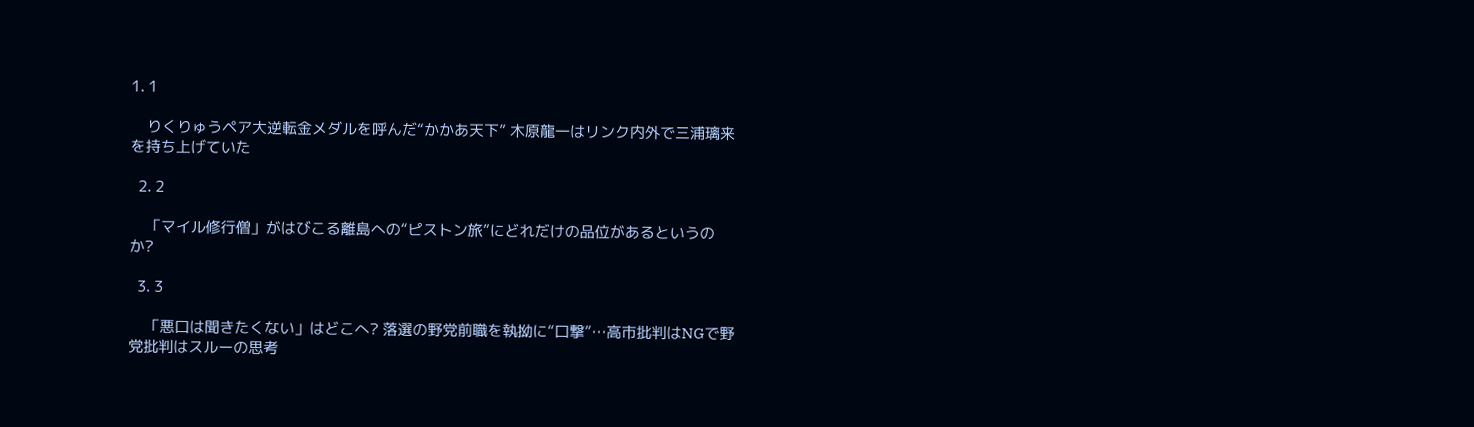1. 1

    りくりゅうペア大逆転金メダルを呼んだ“かかあ天下” 木原龍一はリンク内外で三浦璃来を持ち上げていた

  2. 2

    「マイル修行僧」がはびこる離島への“ピストン旅”にどれだけの品位があるというのか?

  3. 3

    「悪口は聞きたくない」はどこへ? 落選の野党前職を執拗に“口撃”…高市批判はNGで野党批判はスルーの思考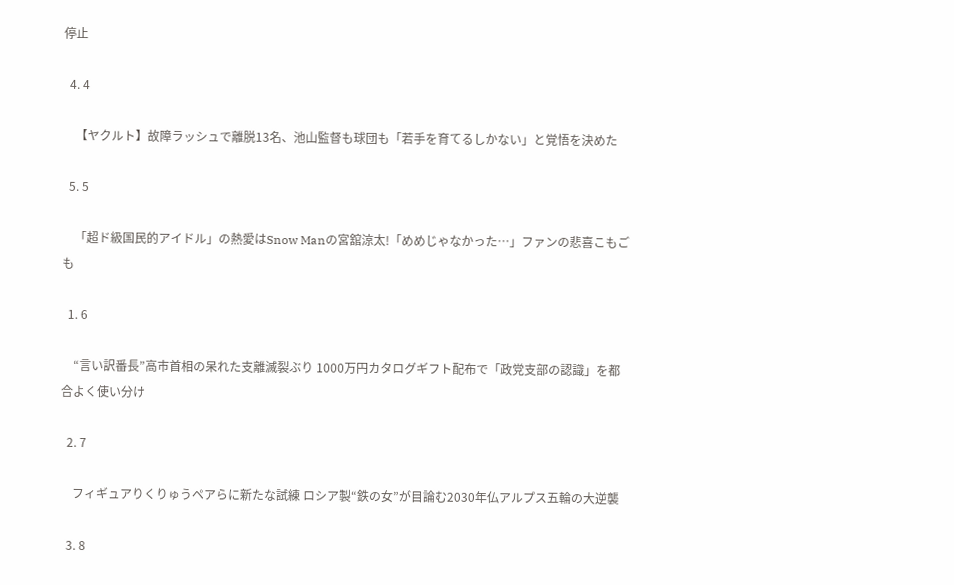停止

  4. 4

    【ヤクルト】故障ラッシュで離脱13名、池山監督も球団も「若手を育てるしかない」と覚悟を決めた

  5. 5

    「超ド級国民的アイドル」の熱愛はSnow Manの宮舘涼太!「めめじゃなかった…」ファンの悲喜こもごも

  1. 6

    “言い訳番長”高市首相の呆れた支離滅裂ぶり 1000万円カタログギフト配布で「政党支部の認識」を都合よく使い分け

  2. 7

    フィギュアりくりゅうペアらに新たな試練 ロシア製“鉄の女”が目論む2030年仏アルプス五輪の大逆襲

  3. 8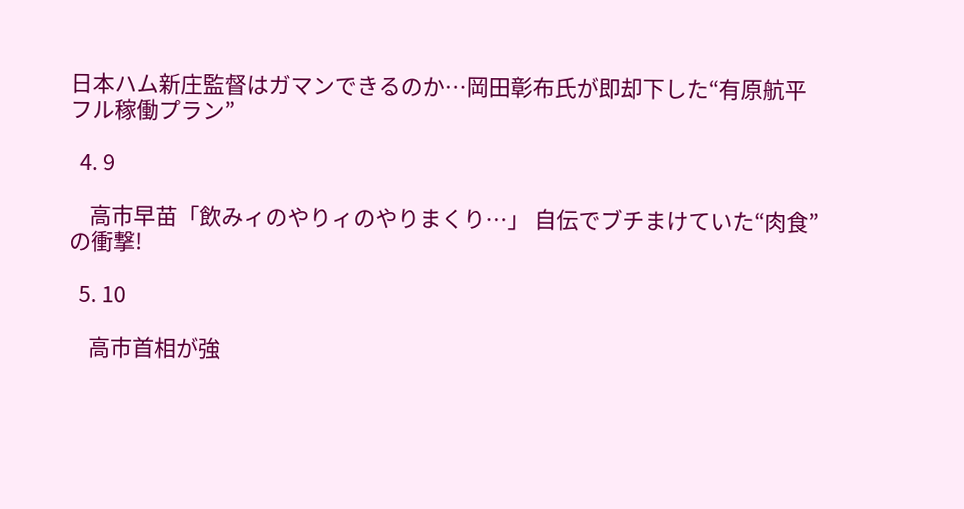日本ハム新庄監督はガマンできるのか…岡田彰布氏が即却下した“有原航平フル稼働プラン”

  4. 9

    高市早苗「飲みィのやりィのやりまくり…」 自伝でブチまけていた“肉食”の衝撃!

  5. 10

    高市首相が強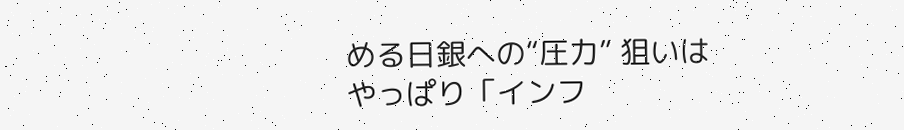める日銀への“圧力” 狙いはやっぱり「インフ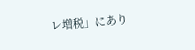レ増税」にあり